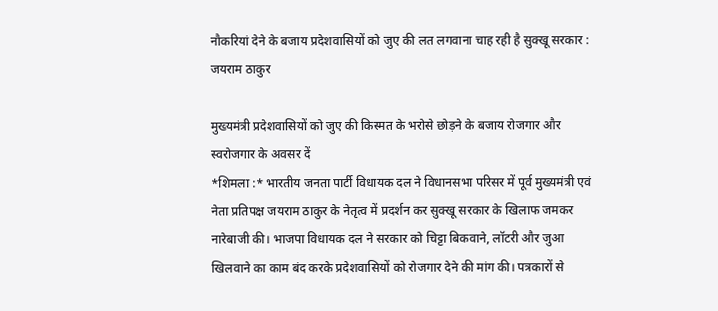नौकरियां देने के बजाय प्रदेशवासियों को जुए की लत लगवाना चाह रही है सुक्खू सरकार : जयराम ठाकुर

मुख्यमंत्री प्रदेशवासियों को जुए की किस्मत के भरोसे छोड़ने के बजाय रोजगार और स्वरोजगार के अवसर दें
*शिमला :* भारतीय जनता पार्टी विधायक दल ने विधानसभा परिसर में पूर्व मुख्यमंत्री एवं नेता प्रतिपक्ष जयराम ठाकुर के नेतृत्व में प्रदर्शन कर सुक्खू सरकार के खिलाफ जमकर नारेबाजी की। भाजपा विधायक दल ने सरकार को चिट्टा बिकवाने, लॉटरी और जुआ खिलवाने का काम बंद करके प्रदेशवासियों को रोजगार देने की मांग की। पत्रकारों से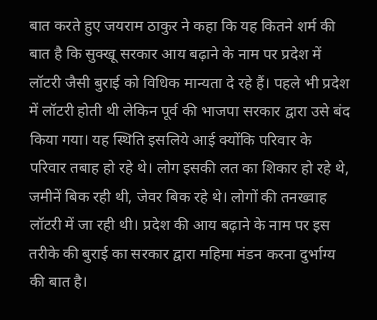बात करते हुए जयराम ठाकुर ने कहा कि यह कितने शर्म की बात है कि सुक्खू सरकार आय बढ़ाने के नाम पर प्रदेश में लॉटरी जैसी बुराई को विधिक मान्यता दे रहे हैं। पहले भी प्रदेश में लॉटरी होती थी लेकिन पूर्व की भाजपा सरकार द्वारा उसे बंद किया गया। यह स्थिति इसलिये आई क्योंकि परिवार के परिवार तबाह हो रहे थे। लोग इसकी लत का शिकार हो रहे थे, जमीनें बिक रही थी, जेवर बिक रहे थे। लोगों की तनख्वाह लॉटरी में जा रही थी। प्रदेश की आय बढ़ाने के नाम पर इस तरीके की बुराई का सरकार द्वारा महिमा मंडन करना दुर्भाग्य की बात है।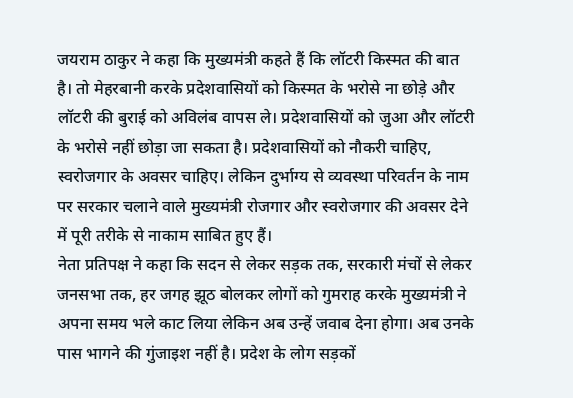जयराम ठाकुर ने कहा कि मुख्यमंत्री कहते हैं कि लॉटरी किस्मत की बात है। तो मेहरबानी करके प्रदेशवासियों को किस्मत के भरोसे ना छोड़े और लॉटरी की बुराई को अविलंब वापस ले। प्रदेशवासियों को जुआ और लॉटरी के भरोसे नहीं छोड़ा जा सकता है। प्रदेशवासियों को नौकरी चाहिए, स्वरोजगार के अवसर चाहिए। लेकिन दुर्भाग्य से व्यवस्था परिवर्तन के नाम पर सरकार चलाने वाले मुख्यमंत्री रोजगार और स्वरोजगार की अवसर देने में पूरी तरीके से नाकाम साबित हुए हैं।
नेता प्रतिपक्ष ने कहा कि सदन से लेकर सड़क तक, सरकारी मंचों से लेकर जनसभा तक, हर जगह झूठ बोलकर लोगों को गुमराह करके मुख्यमंत्री ने अपना समय भले काट लिया लेकिन अब उन्हें जवाब देना होगा। अब उनके पास भागने की गुंजाइश नहीं है। प्रदेश के लोग सड़कों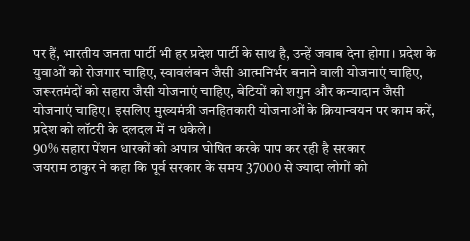पर हैं, भारतीय जनता पार्टी भी हर प्रदेश पार्टी के साथ है, उन्हें जवाब देना होगा। प्रदेश के युवाओं को रोजगार चाहिए, स्वावलंबन जैसी आत्मनिर्भर बनाने वाली योजनाएं चाहिए, जरूरतमंदों को सहारा जैसी योजनाएं चाहिए, बेटियों को शगुन और कन्यादान जैसी योजनाएं चाहिए। इसलिए मुख्यमंत्री जनहितकारी योजनाओं के क्रियान्वयन पर काम करें, प्रदेश को लॉटरी के दलदल में न धकेले।
90% सहारा पेंशन धारकों को अपात्र घोषित करके पाप कर रही है सरकार
जयराम ठाकुर ने कहा कि पूर्व सरकार के समय 37000 से ज्यादा लोगों को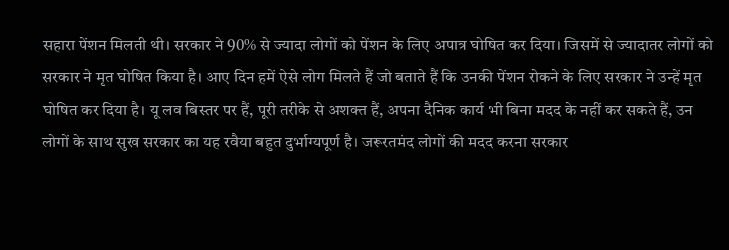सहारा पेंशन मिलती थी। सरकार ने 90% से ज्यादा लोगों को पेंशन के लिए अपात्र घोषित कर दिया। जिसमें से ज्यादातर लोगों को सरकार ने मृत घोषित किया है। आए दिन हमें ऐसे लोग मिलते हैं जो बताते हैं कि उनकी पेंशन रोकने के लिए सरकार ने उन्हें मृत घोषित कर दिया है। यू लव बिस्तर पर हैं, पूरी तरीके से अशक्त हैं, अपना दैनिक कार्य भी बिना मदद के नहीं कर सकते हैं, उन लोगों के साथ सुख सरकार का यह रवैया बहुत दुर्भाग्यपूर्ण है। जरूरतमंद लोगों की मदद करना सरकार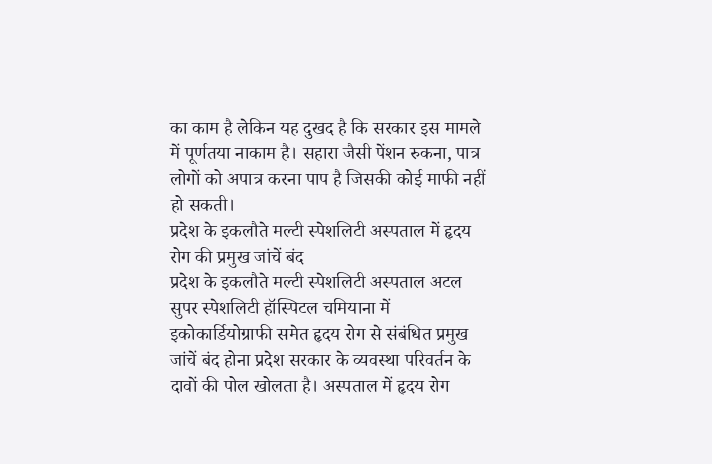का काम है लेकिन यह दुखद है कि सरकार इस मामले में पूर्णतया नाकाम है। सहारा जैसी पेंशन रुकना, पात्र लोगों को अपात्र करना पाप है जिसकी कोई माफी नहीं हो सकती।
प्रदेश के इकलौते मल्टी स्पेशलिटी अस्पताल में हृदय रोग की प्रमुख जांचें बंद
प्रदेश के इकलौते मल्टी स्पेशलिटी अस्पताल अटल सुपर स्पेशलिटी हॉस्पिटल चमियाना में इकोकार्डियोग्राफी समेत हृदय रोग से संबंधित प्रमुख जांचें बंद होना प्रदेश सरकार के व्यवस्था परिवर्तन के दावों की पोल खोलता है। अस्पताल में हृदय रोग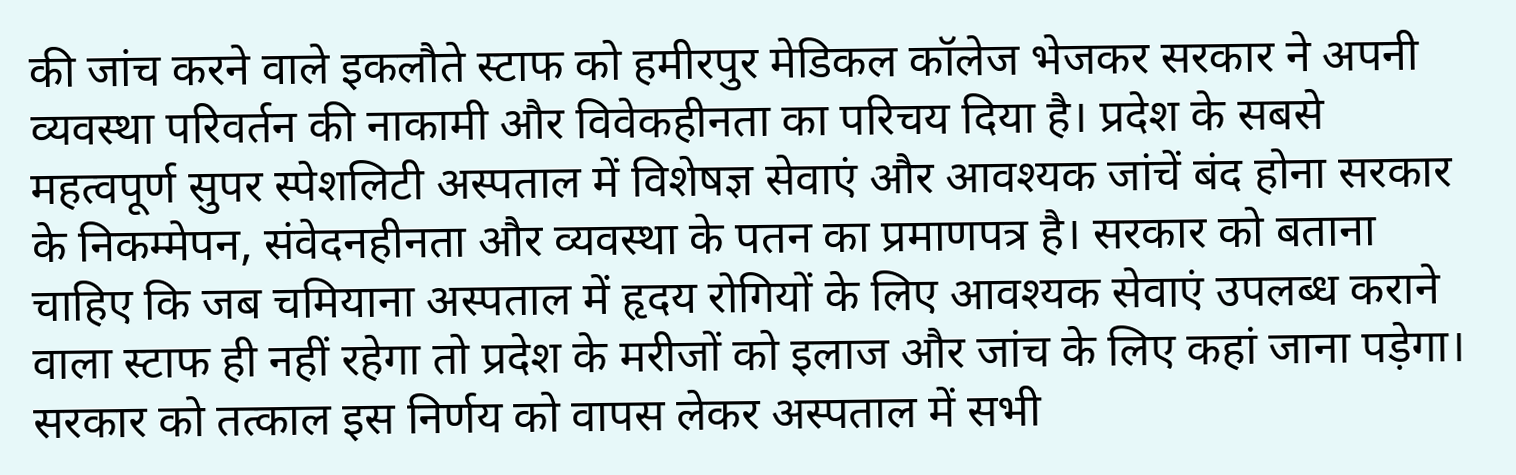की जांच करने वाले इकलौते स्टाफ को हमीरपुर मेडिकल कॉलेज भेजकर सरकार ने अपनी व्यवस्था परिवर्तन की नाकामी और विवेकहीनता का परिचय दिया है। प्रदेश के सबसे महत्वपूर्ण सुपर स्पेशलिटी अस्पताल में विशेषज्ञ सेवाएं और आवश्यक जांचें बंद होना सरकार के निकम्मेपन, संवेदनहीनता और व्यवस्था के पतन का प्रमाणपत्र है। सरकार को बताना चाहिए कि जब चमियाना अस्पताल में हृदय रोगियों के लिए आवश्यक सेवाएं उपलब्ध कराने वाला स्टाफ ही नहीं रहेगा तो प्रदेश के मरीजों को इलाज और जांच के लिए कहां जाना पड़ेगा। सरकार को तत्काल इस निर्णय को वापस लेकर अस्पताल में सभी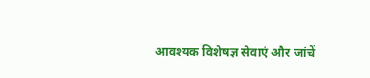आवश्यक विशेषज्ञ सेवाएं और जांचें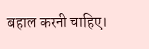बहाल करनी चाहिए।